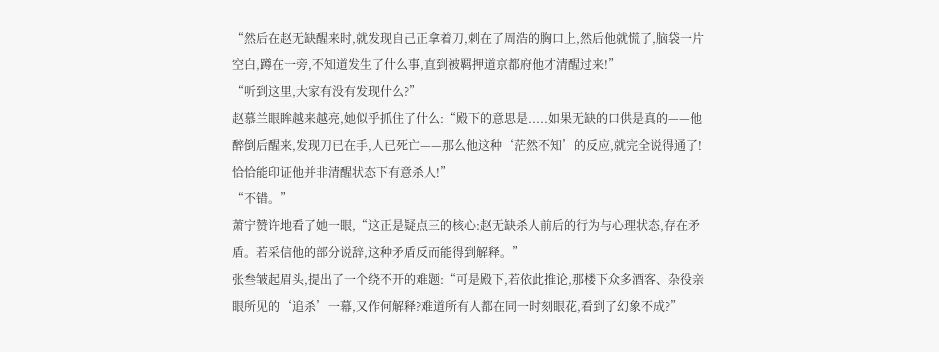“然后在赵无缺醒来时,就发现自己正拿着刀,刺在了周浩的胸口上,然后他就慌了,脑袋一片空白,蹲在一旁,不知道发生了什么事,直到被羁押道京都府他才清醒过来!”
“听到这里,大家有没有发现什么?”
赵慕兰眼眸越来越亮,她似乎抓住了什么:“殿下的意思是.....如果无缺的口供是真的——他醉倒后醒来,发现刀已在手,人已死亡——那么他这种‘茫然不知’的反应,就完全说得通了!恰恰能印证他并非清醒状态下有意杀人!”
“不错。”
萧宁赞许地看了她一眼,“这正是疑点三的核心:赵无缺杀人前后的行为与心理状态,存在矛盾。若采信他的部分说辞,这种矛盾反而能得到解释。”
张叁皱起眉头,提出了一个绕不开的难题:“可是殿下,若依此推论,那楼下众多酒客、杂役亲眼所见的‘追杀’一幕,又作何解释?难道所有人都在同一时刻眼花,看到了幻象不成?”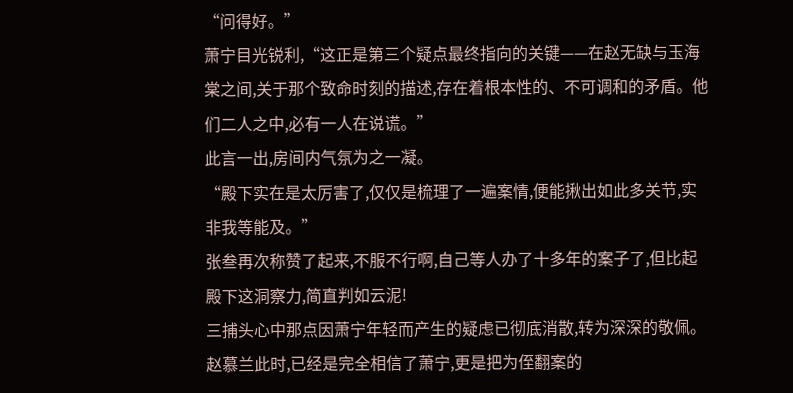“问得好。”
萧宁目光锐利,“这正是第三个疑点最终指向的关键——在赵无缺与玉海棠之间,关于那个致命时刻的描述,存在着根本性的、不可调和的矛盾。他们二人之中,必有一人在说谎。”
此言一出,房间内气氛为之一凝。
“殿下实在是太厉害了,仅仅是梳理了一遍案情,便能揪出如此多关节,实非我等能及。”
张叁再次称赞了起来,不服不行啊,自己等人办了十多年的案子了,但比起殿下这洞察力,简直判如云泥!
三捕头心中那点因萧宁年轻而产生的疑虑已彻底消散,转为深深的敬佩。
赵慕兰此时,已经是完全相信了萧宁,更是把为侄翻案的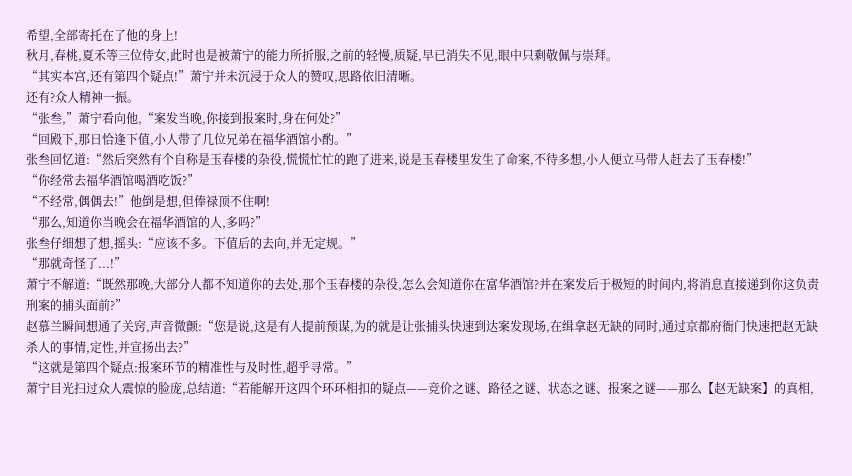希望,全部寄托在了他的身上!
秋月,春桃,夏禾等三位侍女,此时也是被萧宁的能力所折服,之前的轻慢,质疑,早已消失不见,眼中只剩敬佩与崇拜。
“其实本宫,还有第四个疑点!”萧宁并未沉浸于众人的赞叹,思路依旧清晰。
还有?众人精神一振。
“张叁,”萧宁看向他,“案发当晚,你接到报案时,身在何处?”
“回殿下,那日恰逢下值,小人带了几位兄弟在福华酒馆小酌。”
张叁回忆道:“然后突然有个自称是玉春楼的杂役,慌慌忙忙的跑了进来,说是玉春楼里发生了命案,不待多想,小人便立马带人赶去了玉春楼!”
“你经常去福华酒馆喝酒吃饭?”
“不经常,偶偶去!”他倒是想,但俸禄顶不住啊!
“那么,知道你当晚会在福华酒馆的人,多吗?”
张叁仔细想了想,摇头:“应该不多。下值后的去向,并无定规。”
“那就奇怪了...!”
萧宁不解道:“既然那晚,大部分人都不知道你的去处,那个玉春楼的杂役,怎么会知道你在富华酒馆?并在案发后于极短的时间内,将消息直接递到你这负责刑案的捕头面前?”
赵慕兰瞬间想通了关窍,声音微颤:“您是说,这是有人提前预谋,为的就是让张捕头快速到达案发现场,在缉拿赵无缺的同时,通过京都府衙门快速把赵无缺杀人的事情,定性,并宣扬出去?”
“这就是第四个疑点:报案环节的精准性与及时性,超乎寻常。”
萧宁目光扫过众人震惊的脸庞,总结道:“若能解开这四个环环相扣的疑点——竞价之谜、路径之谜、状态之谜、报案之谜——那么【赵无缺案】的真相,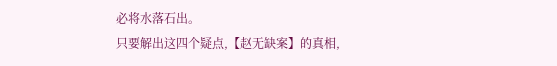必将水落石出。
只要解出这四个疑点,【赵无缺案】的真相,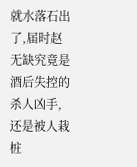就水落石出了,届时赵无缺究竟是酒后失控的杀人凶手,还是被人栽桩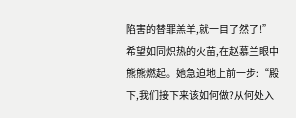陷害的替罪羔羊,就一目了然了!”
希望如同炽热的火苗,在赵慕兰眼中熊熊燃起。她急迫地上前一步:“殿下,我们接下来该如何做?从何处入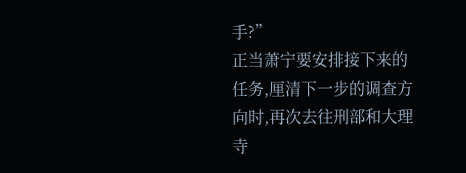手?”
正当萧宁要安排接下来的任务,厘清下一步的调查方向时,再次去往刑部和大理寺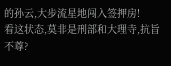的孙云,大步流星地闯入签押房!
看这状态,莫非是刑部和大理寺,抗旨不尊?